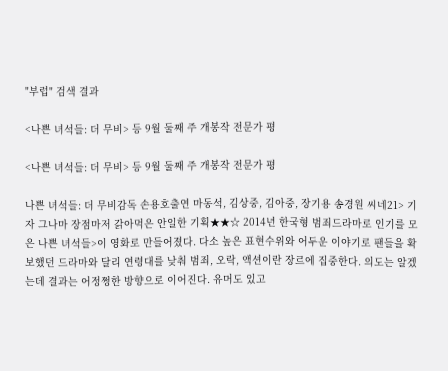"부럽" 검색 결과

<나쁜 녀석들: 더 무비> 등 9월 둘째 주 개봉작 전문가 평

<나쁜 녀석들: 더 무비> 등 9월 둘째 주 개봉작 전문가 평

나쁜 녀석들: 더 무비감독 손용호출연 마동석, 김상중, 김아중, 장기용 송경원 씨네21> 기자 그나마 장점마저 갉아먹은 안일한 기획★★☆ 2014년 한국형 범죄드라마로 인기를 모은 나쁜 녀석들>이 영화로 만들어졌다. 다소 높은 표현수위와 어두운 이야기로 팬들을 확보했던 드라마와 달리 연령대를 낮춰 범죄, 오락, 액션이란 장르에 집중한다. 의도는 알겠는데 결과는 어정쩡한 방향으로 이어진다. 유머도 있고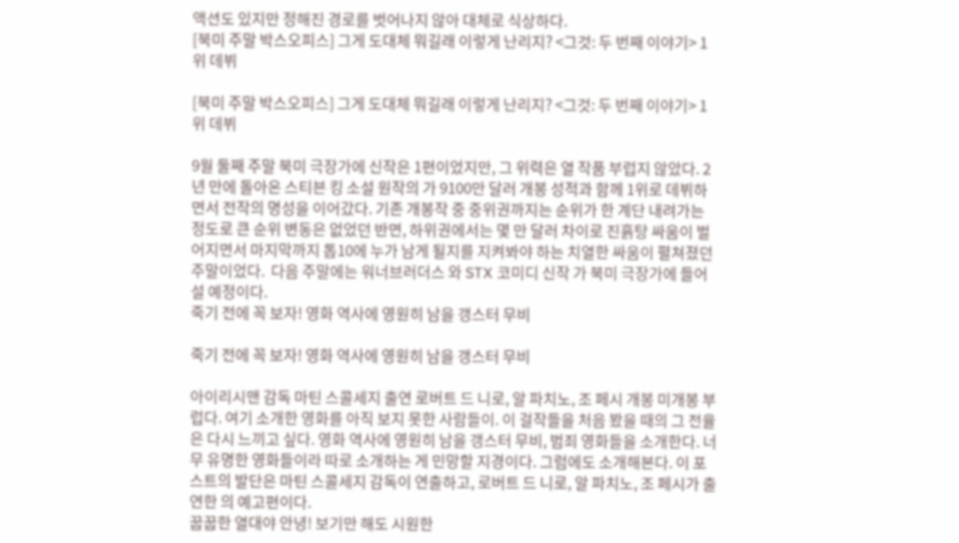액션도 있지만 정해진 경로를 벗어나지 않아 대체로 식상하다.
[북미 주말 박스오피스] 그게 도대체 뭐길래 이렇게 난리지? <그것: 두 번째 이야기> 1위 데뷔

[북미 주말 박스오피스] 그게 도대체 뭐길래 이렇게 난리지? <그것: 두 번째 이야기> 1위 데뷔

9월 둘째 주말 북미 극장가에 신작은 1편이었지만, 그 위력은 열 작품 부럽지 않았다. 2년 만에 돌아온 스티븐 킹 소설 원작의 가 9100만 달러 개봉 성적과 함께 1위로 데뷔하면서 전작의 명성을 이어갔다. 기존 개봉작 중 중위권까지는 순위가 한 계단 내려가는 정도로 큰 순위 변동은 없었던 반면, 하위권에서는 몇 만 달러 차이로 진흙탕 싸움이 벌어지면서 마지막까지 톱10에 누가 남게 될지를 지켜봐야 하는 치열한 싸움이 펼쳐졌던 주말이었다.  다음 주말에는 워너브러더스 와 STX 코미디 신작 가 북미 극장가에 들어설 예정이다.
죽기 전에 꼭 보자! 영화 역사에 영원히 남을 갱스터 무비

죽기 전에 꼭 보자! 영화 역사에 영원히 남을 갱스터 무비

아이리시맨 감독 마틴 스콜세지 출연 로버트 드 니로, 알 파치노, 조 페시 개봉 미개봉 부럽다. 여기 소개한 영화를 아직 보지 못한 사람들이. 이 걸작들을 처음 봤을 때의 그 전율은 다시 느끼고 싶다. 영화 역사에 영원히 남을 갱스터 무비, 범죄 영화들을 소개한다. 너무 유명한 영화들이라 따로 소개하는 게 민망할 지경이다. 그럼에도 소개해본다. 이 포스트의 발단은 마틴 스콜세지 감독이 연출하고, 로버트 드 니로, 알 파치노, 조 페시가 출연한 의 예고편이다.
꿉꿉한 열대야 안녕! 보기만 해도 시원한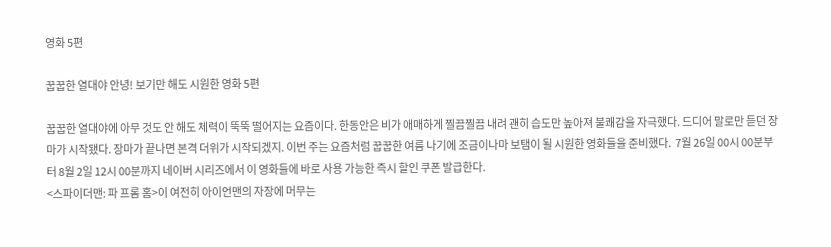영화 5편

꿉꿉한 열대야 안녕! 보기만 해도 시원한 영화 5편

꿉꿉한 열대야에 아무 것도 안 해도 체력이 뚝뚝 떨어지는 요즘이다. 한동안은 비가 애매하게 찔끔찔끔 내려 괜히 습도만 높아져 불쾌감을 자극했다. 드디어 말로만 듣던 장마가 시작됐다. 장마가 끝나면 본격 더위가 시작되겠지. 이번 주는 요즘처럼 꿉꿉한 여름 나기에 조금이나마 보탬이 될 시원한 영화들을 준비했다.  7월 26일 00시 00분부터 8월 2일 12시 00분까지 네이버 시리즈에서 이 영화들에 바로 사용 가능한 즉시 할인 쿠폰 발급한다.
<스파이더맨: 파 프롬 홈>이 여전히 아이언맨의 자장에 머무는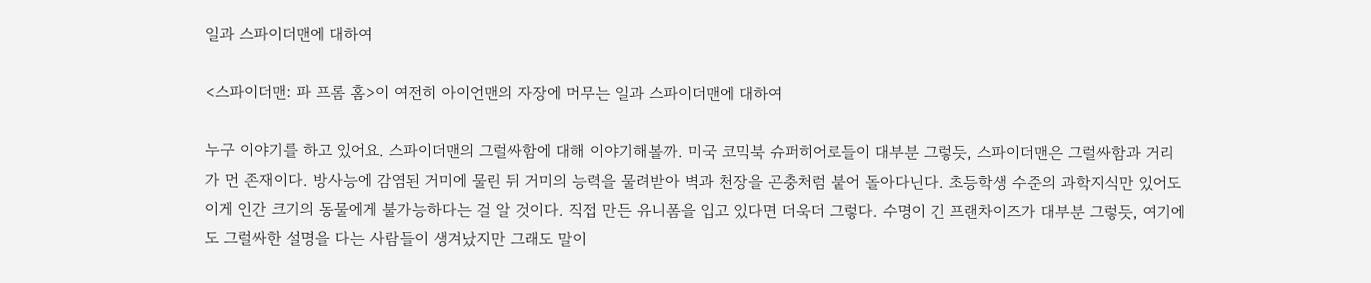일과 스파이더맨에 대하여

<스파이더맨: 파 프롬 홈>이 여전히 아이언맨의 자장에 머무는 일과 스파이더맨에 대하여

누구 이야기를 하고 있어요. 스파이더맨의 그럴싸함에 대해 이야기해볼까. 미국 코믹북 슈퍼히어로들이 대부분 그렇듯, 스파이더맨은 그럴싸함과 거리가 먼 존재이다. 방사능에 감염된 거미에 물린 뒤 거미의 능력을 물려받아 벽과 천장을 곤충처럼 붙어 돌아다닌다. 초등학생 수준의 과학지식만 있어도 이게 인간 크기의 동물에게 불가능하다는 걸 알 것이다. 직접 만든 유니폼을 입고 있다면 더욱더 그렇다. 수명이 긴 프랜차이즈가 대부분 그렇듯, 여기에도 그럴싸한 설명을 다는 사람들이 생겨났지만 그래도 말이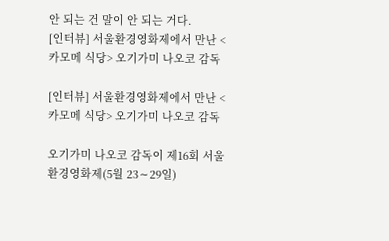안 되는 건 말이 안 되는 거다.
[인터뷰] 서울환경영화제에서 만난 <카모메 식당> 오기가미 나오코 감독

[인터뷰] 서울환경영화제에서 만난 <카모메 식당> 오기가미 나오코 감독

오기가미 나오코 감독이 제16회 서울환경영화제(5월 23∼29일)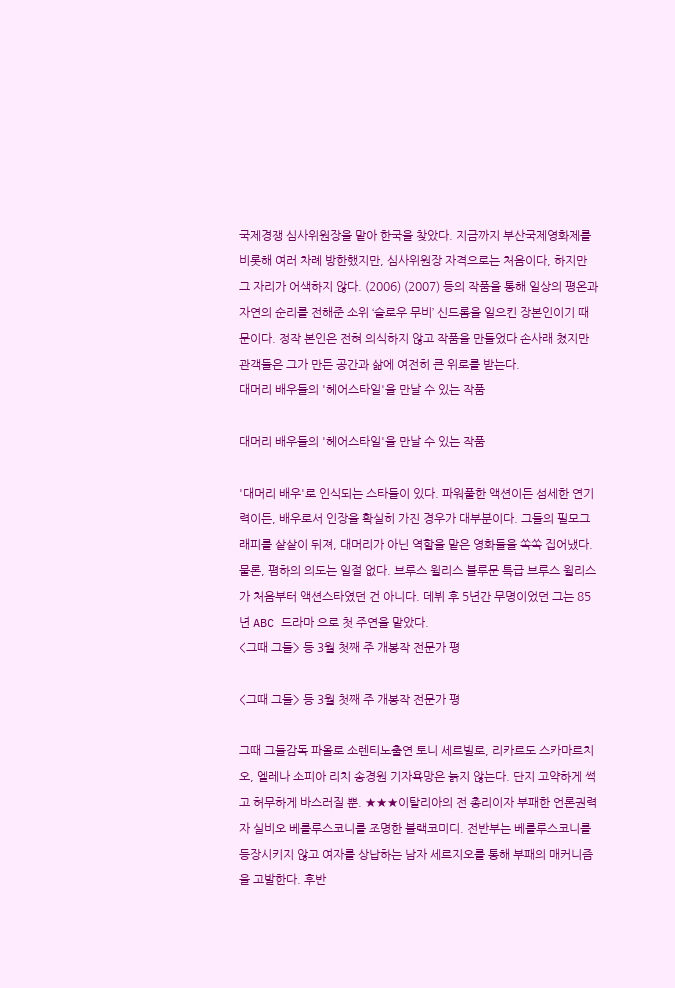국제경쟁 심사위원장을 맡아 한국을 찾았다. 지금까지 부산국제영화제를 비롯해 여러 차례 방한했지만, 심사위원장 자격으로는 처음이다, 하지만 그 자리가 어색하지 않다. (2006) (2007) 등의 작품을 통해 일상의 평온과 자연의 순리를 전해준 소위 ‘슬로우 무비’ 신드롬을 일으킨 장본인이기 때문이다. 정작 본인은 전혀 의식하지 않고 작품을 만들었다 손사래 쳤지만 관객들은 그가 만든 공간과 삶에 여전히 큰 위로를 받는다.
대머리 배우들의 '헤어스타일'을 만날 수 있는 작품

대머리 배우들의 '헤어스타일'을 만날 수 있는 작품

'대머리 배우'로 인식되는 스타들이 있다. 파워풀한 액션이든 섬세한 연기력이든, 배우로서 인장을 확실히 가진 경우가 대부분이다. 그들의 필모그래피를 샅샅이 뒤져, 대머리가 아닌 역할을 맡은 영화들을 쏙쏙 집어냈다. 물론, 폄하의 의도는 일절 없다. 브루스 윌리스 블루문 특급 브루스 윌리스가 처음부터 액션스타였던 건 아니다. 데뷔 후 5년간 무명이었던 그는 85년 ABC 드라마 으로 첫 주연을 맡았다.
<그때 그들> 등 3월 첫째 주 개봉작 전문가 평

<그때 그들> 등 3월 첫째 주 개봉작 전문가 평

그때 그들감독 파올로 소렌티노출연 토니 세르빌로, 리카르도 스카마르치오, 엘레나 소피아 리치 송경원 기자욕망은 늙지 않는다. 단지 고약하게 썩고 허무하게 바스러질 뿐. ★★★이탈리아의 전 총리이자 부패한 언론권력자 실비오 베를루스코니를 조명한 블랙코미디. 전반부는 베를루스코니를 등장시키지 않고 여자를 상납하는 남자 세르지오를 통해 부패의 매커니즘을 고발한다. 후반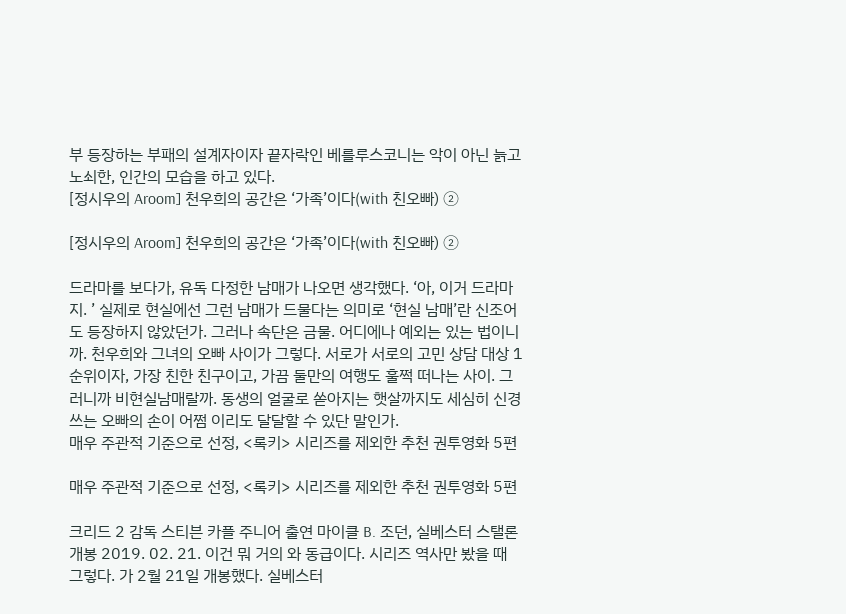부 등장하는 부패의 설계자이자 끝자락인 베를루스코니는 악이 아닌 늙고 노쇠한, 인간의 모습을 하고 있다.
[정시우의 Aroom] 천우희의 공간은 ‘가족’이다(with 친오빠) ②

[정시우의 Aroom] 천우희의 공간은 ‘가족’이다(with 친오빠) ②

드라마를 보다가, 유독 다정한 남매가 나오면 생각했다. ‘아, 이거 드라마지. ’ 실제로 현실에선 그런 남매가 드물다는 의미로 ‘현실 남매’란 신조어도 등장하지 않았던가. 그러나 속단은 금물. 어디에나 예외는 있는 법이니까. 천우희와 그녀의 오빠 사이가 그렇다. 서로가 서로의 고민 상담 대상 1순위이자, 가장 친한 친구이고, 가끔 둘만의 여행도 훌쩍 떠나는 사이. 그러니까 비현실남매랄까. 동생의 얼굴로 쏟아지는 햇살까지도 세심히 신경 쓰는 오빠의 손이 어쩜 이리도 달달할 수 있단 말인가.
매우 주관적 기준으로 선정, <록키> 시리즈를 제외한 추천 권투영화 5편

매우 주관적 기준으로 선정, <록키> 시리즈를 제외한 추천 권투영화 5편

크리드 2 감독 스티븐 카플 주니어 출연 마이클 B. 조던, 실베스터 스탤론 개봉 2019. 02. 21. 이건 뭐 거의 와 동급이다. 시리즈 역사만 봤을 때 그렇다. 가 2월 21일 개봉했다. 실베스터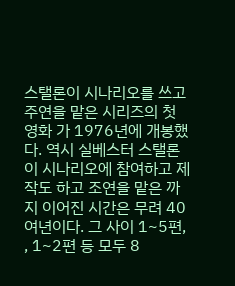스탤론이 시나리오를 쓰고 주연을 맡은 시리즈의 첫 영화 가 1976년에 개봉했다. 역시 실베스터 스탤론이 시나리오에 참여하고 제작도 하고 조연을 맡은 까지 이어진 시간은 무려 40여년이다. 그 사이 1~5편, , 1~2편 등 모두 8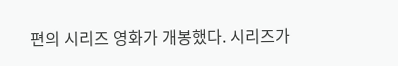편의 시리즈 영화가 개봉했다. 시리즈가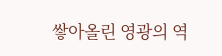쌓아올린 영광의 역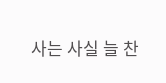사는 사실 늘 찬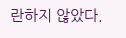란하지 않았다.